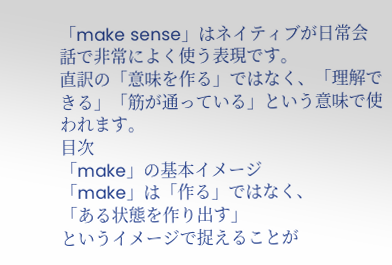「make sense」はネイティブが日常会話で非常によく使う表現です。
直訳の「意味を作る」ではなく、「理解できる」「筋が通っている」という意味で使われます。
目次
「make」の基本イメージ
「make」は「作る」ではなく、
「ある状態を作り出す」
というイメージで捉えることが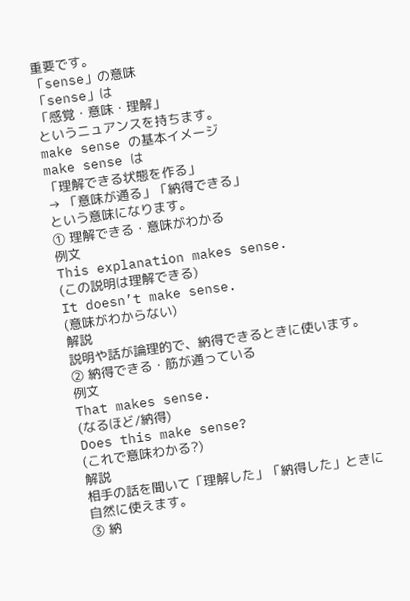重要です。
「sense」の意味
「sense」は
「感覚・意味・理解」
というニュアンスを持ちます。
make sense の基本イメージ
make sense は
「理解できる状態を作る」
→ 「意味が通る」「納得できる」
という意味になります。
① 理解できる・意味がわかる
例文
This explanation makes sense.
(この説明は理解できる)
It doesn’t make sense.
(意味がわからない)
解説
説明や話が論理的で、納得できるときに使います。
② 納得できる・筋が通っている
例文
That makes sense.
(なるほど/納得)
Does this make sense?
(これで意味わかる?)
解説
相手の話を聞いて「理解した」「納得した」ときに自然に使えます。
③ 納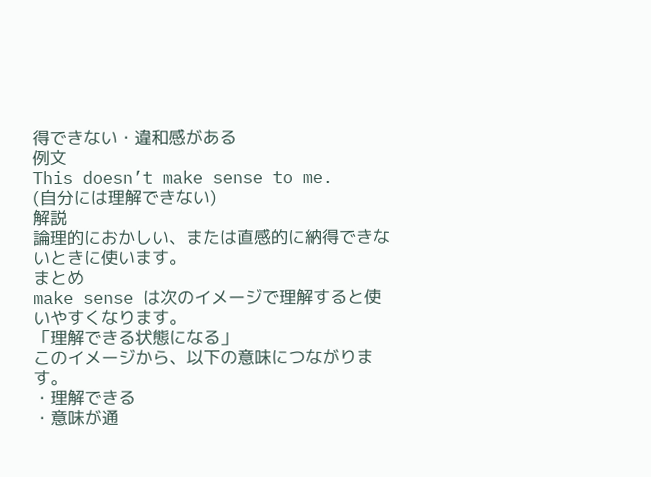得できない・違和感がある
例文
This doesn’t make sense to me.
(自分には理解できない)
解説
論理的におかしい、または直感的に納得できないときに使います。
まとめ
make sense は次のイメージで理解すると使いやすくなります。
「理解できる状態になる」
このイメージから、以下の意味につながります。
・理解できる
・意味が通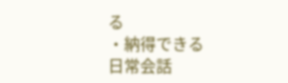る
・納得できる
日常会話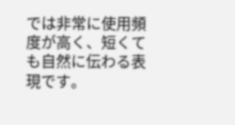では非常に使用頻度が高く、短くても自然に伝わる表現です。